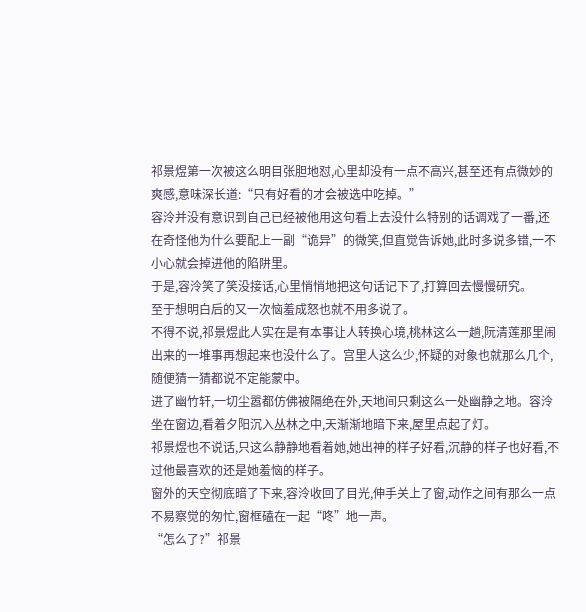祁景煜第一次被这么明目张胆地怼,心里却没有一点不高兴,甚至还有点微妙的爽感,意味深长道:“只有好看的才会被选中吃掉。”
容泠并没有意识到自己已经被他用这句看上去没什么特别的话调戏了一番,还在奇怪他为什么要配上一副“诡异”的微笑,但直觉告诉她,此时多说多错,一不小心就会掉进他的陷阱里。
于是,容泠笑了笑没接话,心里悄悄地把这句话记下了,打算回去慢慢研究。
至于想明白后的又一次恼羞成怒也就不用多说了。
不得不说,祁景煜此人实在是有本事让人转换心境,桃林这么一趟,阮清莲那里闹出来的一堆事再想起来也没什么了。宫里人这么少,怀疑的对象也就那么几个,随便猜一猜都说不定能蒙中。
进了幽竹轩,一切尘嚣都仿佛被隔绝在外,天地间只剩这么一处幽静之地。容泠坐在窗边,看着夕阳沉入丛林之中,天渐渐地暗下来,屋里点起了灯。
祁景煜也不说话,只这么静静地看着她,她出神的样子好看,沉静的样子也好看,不过他最喜欢的还是她羞恼的样子。
窗外的天空彻底暗了下来,容泠收回了目光,伸手关上了窗,动作之间有那么一点不易察觉的匆忙,窗框磕在一起“咚”地一声。
“怎么了?”祁景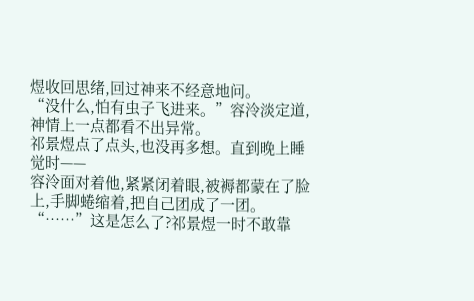煜收回思绪,回过神来不经意地问。
“没什么,怕有虫子飞进来。”容泠淡定道,神情上一点都看不出异常。
祁景煜点了点头,也没再多想。直到晚上睡觉时——
容泠面对着他,紧紧闭着眼,被褥都蒙在了脸上,手脚蜷缩着,把自己团成了一团。
“……”这是怎么了?祁景煜一时不敢靠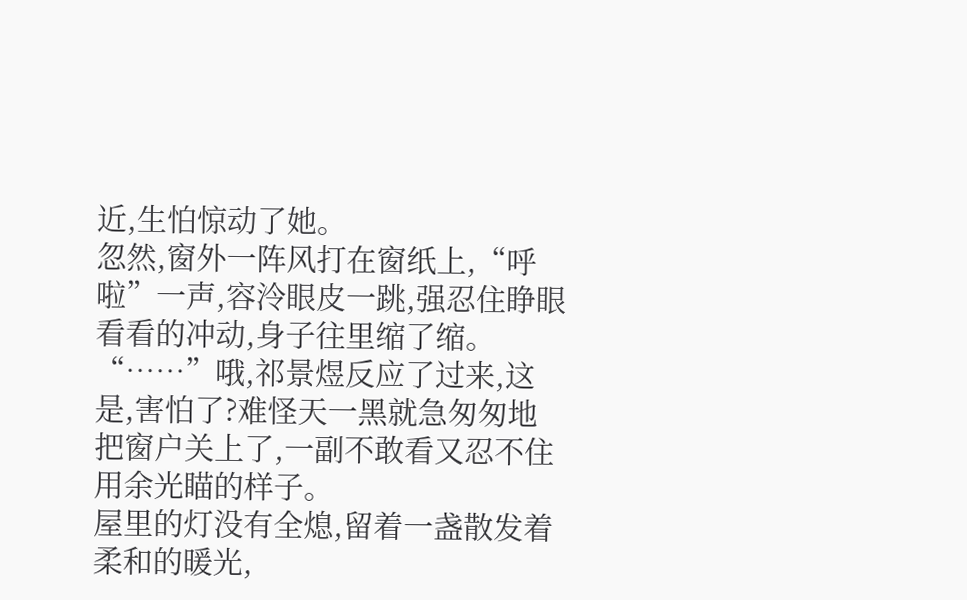近,生怕惊动了她。
忽然,窗外一阵风打在窗纸上,“呼啦”一声,容泠眼皮一跳,强忍住睁眼看看的冲动,身子往里缩了缩。
“……”哦,祁景煜反应了过来,这是,害怕了?难怪天一黑就急匆匆地把窗户关上了,一副不敢看又忍不住用余光瞄的样子。
屋里的灯没有全熄,留着一盏散发着柔和的暖光,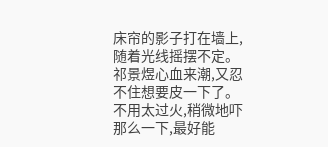床帘的影子打在墙上,随着光线摇摆不定。
祁景煜心血来潮,又忍不住想要皮一下了。
不用太过火,稍微地吓那么一下,最好能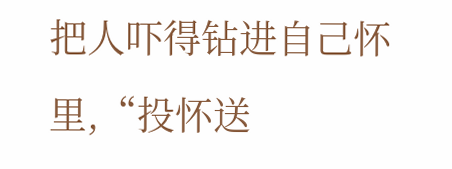把人吓得钻进自己怀里,“投怀送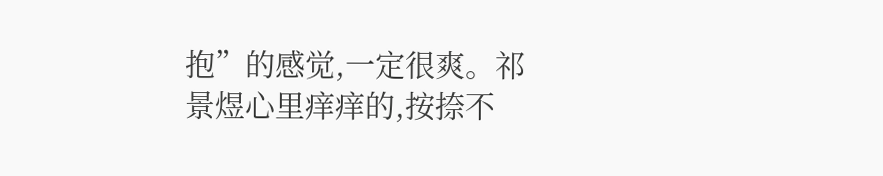抱”的感觉,一定很爽。祁景煜心里痒痒的,按捺不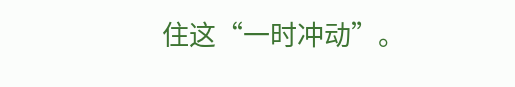住这“一时冲动”。